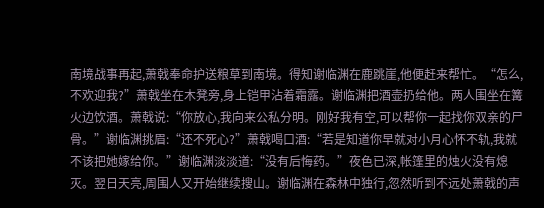南境战事再起,萧戟奉命护送粮草到南境。得知谢临渊在鹿跳崖,他便赶来帮忙。“怎么,不欢迎我?”萧戟坐在木凳旁,身上铠甲沾着霜露。谢临渊把酒壶扔给他。两人围坐在篝火边饮酒。萧戟说:“你放心,我向来公私分明。刚好我有空,可以帮你一起找你双亲的尸骨。”谢临渊挑眉:“还不死心?”萧戟喝口酒:“若是知道你早就对小月心怀不轨,我就不该把她嫁给你。”谢临渊淡淡道:“没有后悔药。”夜色已深,帐篷里的烛火没有熄灭。翌日天亮,周围人又开始继续搜山。谢临渊在森林中独行,忽然听到不远处萧戟的声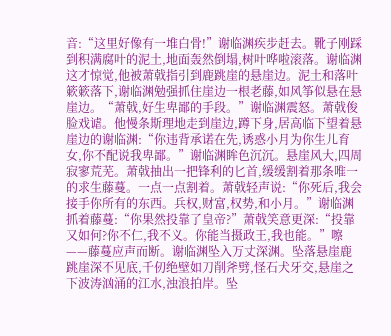音:“这里好像有一堆白骨!”谢临渊疾步赶去。靴子刚踩到积满腐叶的泥土,地面轰然倒塌,树叶哗啦滚落。谢临渊这才惊觉,他被萧戟指引到鹿跳崖的悬崖边。泥土和落叶簌簌落下,谢临渊勉强抓住崖边一根老藤,如风筝似悬在悬崖边。“萧戟,好生卑鄙的手段。”谢临渊震怒。萧戟俊脸戏谑。他慢条斯理地走到崖边,蹲下身,居高临下望着悬崖边的谢临渊:“你违背承诺在先,诱惑小月为你生儿育女,你不配说我卑鄙。”谢临渊眸色沉沉。悬崖风大,四周寂寥荒芜。萧戟抽出一把锋利的匕首,缓缓割着那条唯一的求生藤蔓。一点一点割着。萧戟轻声说:“你死后,我会接手你所有的东西。兵权,财富,权势,和小月。”谢临渊抓着藤蔓:“你果然投靠了皇帝?”萧戟笑意更深:“投靠又如何?你不仁,我不义。你能当摄政王,我也能。”嚓——藤蔓应声而断。谢临渊坠入万丈深渊。坠落悬崖鹿跳崖深不见底,千仞绝壁如刀削斧劈,怪石犬牙交,悬崖之下波涛汹涌的江水,浊浪拍岸。坠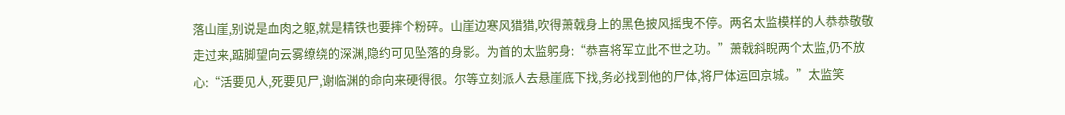落山崖,别说是血肉之躯,就是精铁也要摔个粉碎。山崖边寒风猎猎,吹得萧戟身上的黑色披风摇曳不停。两名太监模样的人恭恭敬敬走过来,踮脚望向云雾缭绕的深渊,隐约可见坠落的身影。为首的太监躬身:“恭喜将军立此不世之功。”萧戟斜睨两个太监,仍不放心:“活要见人,死要见尸,谢临渊的命向来硬得很。尔等立刻派人去悬崖底下找,务必找到他的尸体,将尸体运回京城。”太监笑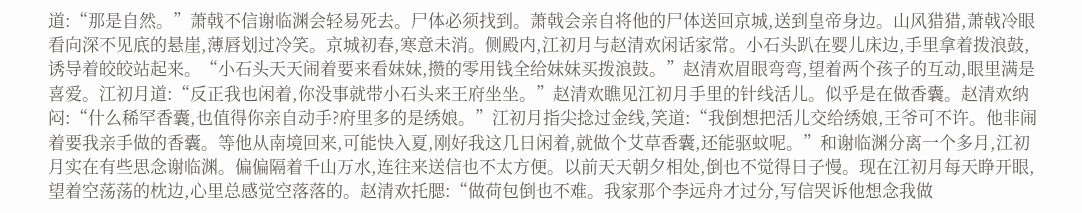道:“那是自然。”萧戟不信谢临渊会轻易死去。尸体必须找到。萧戟会亲自将他的尸体送回京城,送到皇帝身边。山风猎猎,萧戟冷眼看向深不见底的悬崖,薄唇划过冷笑。京城初春,寒意未消。侧殿内,江初月与赵清欢闲话家常。小石头趴在婴儿床边,手里拿着拨浪鼓,诱导着皎皎站起来。“小石头天天闹着要来看妹妹,攒的零用钱全给妹妹买拨浪鼓。”赵清欢眉眼弯弯,望着两个孩子的互动,眼里满是喜爱。江初月道:“反正我也闲着,你没事就带小石头来王府坐坐。”赵清欢瞧见江初月手里的针线活儿。似乎是在做香囊。赵清欢纳闷:“什么稀罕香囊,也值得你亲自动手?府里多的是绣娘。”江初月指尖捻过金线,笑道:“我倒想把活儿交给绣娘,王爷可不许。他非闹着要我亲手做的香囊。等他从南境回来,可能快入夏,刚好我这几日闲着,就做个艾草香囊,还能驱蚊呢。”和谢临渊分离一个多月,江初月实在有些思念谢临渊。偏偏隔着千山万水,连往来送信也不太方便。以前天天朝夕相处,倒也不觉得日子慢。现在江初月每天睁开眼,望着空荡荡的枕边,心里总感觉空落落的。赵清欢托腮:“做荷包倒也不难。我家那个李远舟才过分,写信哭诉他想念我做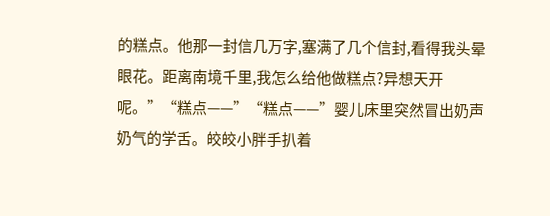的糕点。他那一封信几万字,塞满了几个信封,看得我头晕眼花。距离南境千里,我怎么给他做糕点?异想天开呢。”“糕点——”“糕点——”婴儿床里突然冒出奶声奶气的学舌。皎皎小胖手扒着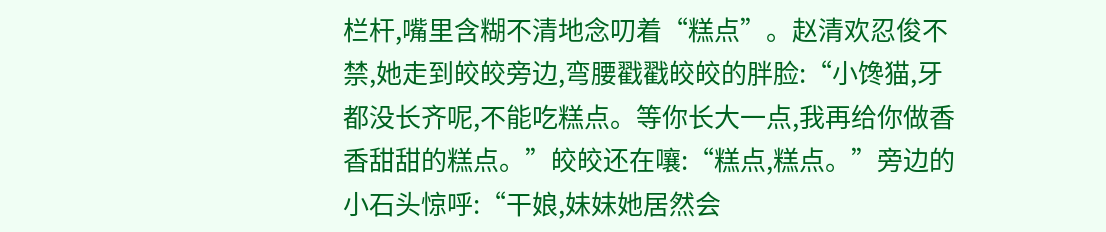栏杆,嘴里含糊不清地念叨着“糕点”。赵清欢忍俊不禁,她走到皎皎旁边,弯腰戳戳皎皎的胖脸:“小馋猫,牙都没长齐呢,不能吃糕点。等你长大一点,我再给你做香香甜甜的糕点。”皎皎还在嚷:“糕点,糕点。”旁边的小石头惊呼:“干娘,妹妹她居然会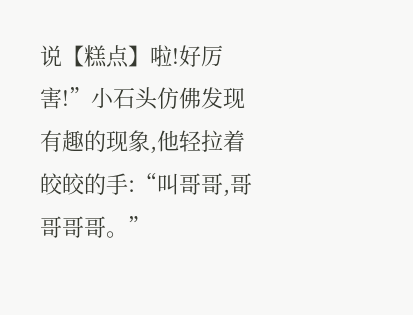说【糕点】啦!好厉害!”小石头仿佛发现有趣的现象,他轻拉着皎皎的手:“叫哥哥,哥哥哥哥。”